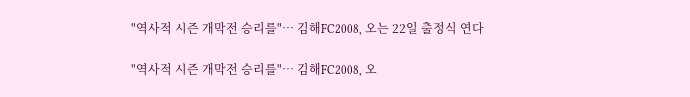"역사적 시즌 개막전 승리를"… 김해FC2008, 오는 22일 출정식 연다

"역사적 시즌 개막전 승리를"… 김해FC2008, 오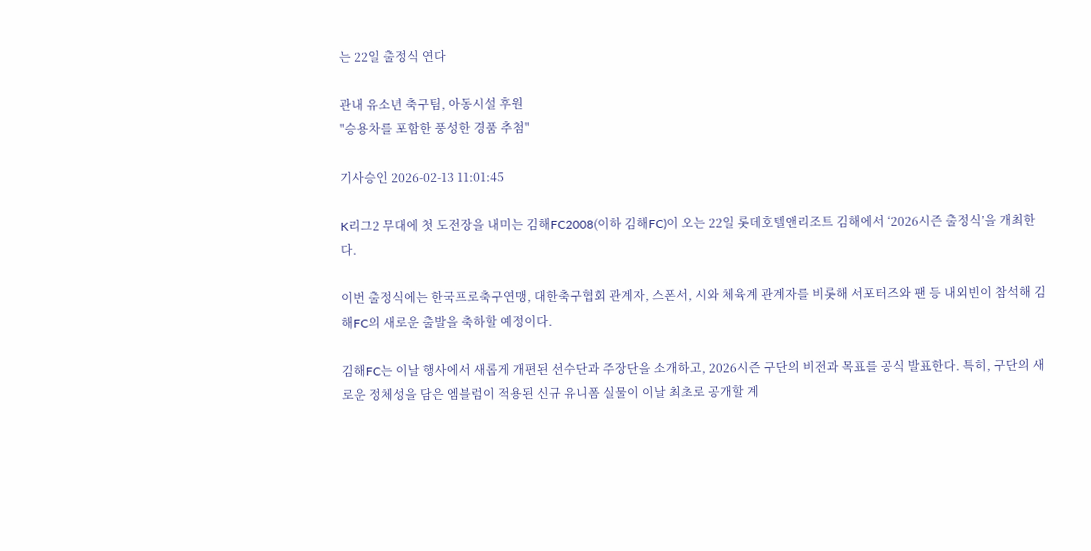는 22일 출정식 연다

관내 유소년 축구팀, 아동시설 후원
"승용차를 포함한 풍성한 경품 추첨"

기사승인 2026-02-13 11:01:45

K리그2 무대에 첫 도전장을 내미는 김해FC2008(이하 김해FC)이 오는 22일 롯데호텔앤리조트 김해에서 ‘2026시즌 출정식’을 개최한다.

이번 출정식에는 한국프로축구연맹, 대한축구협회 관계자, 스폰서, 시와 체육계 관계자를 비롯해 서포터즈와 팬 등 내외빈이 참석해 김해FC의 새로운 출발을 축하할 예정이다.

김해FC는 이날 행사에서 새롭게 개편된 선수단과 주장단을 소개하고, 2026시즌 구단의 비전과 목표를 공식 발표한다. 특히, 구단의 새로운 정체성을 담은 엠블럼이 적용된 신규 유니폼 실물이 이날 최초로 공개할 계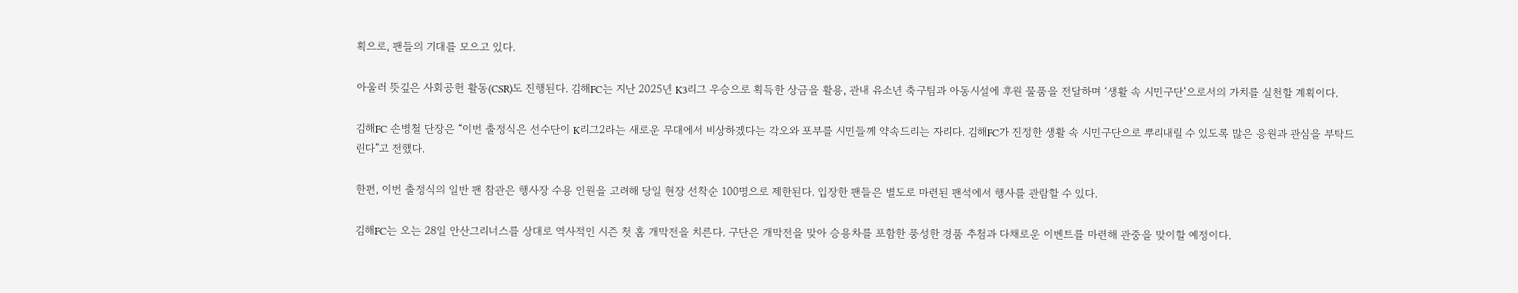획으로, 팬들의 기대를 모으고 있다.

아울러 뜻깊은 사회공헌 활동(CSR)도 진행된다. 김해FC는 지난 2025년 K3리그 우승으로 획득한 상금을 활용, 관내 유소년 축구팀과 아동시설에 후원 물품을 전달하며 ‘생활 속 시민구단’으로서의 가치를 실천할 계획이다.

김해FC 손병철 단장은 “이번 출정식은 선수단이 K리그2라는 새로운 무대에서 비상하겠다는 각오와 포부를 시민들께 약속드리는 자리다. 김해FC가 진정한 생활 속 시민구단으로 뿌리내릴 수 있도록 많은 응원과 관심을 부탁드린다”고 전했다.

한편, 이번 출정식의 일반 팬 참관은 행사장 수용 인원을 고려해 당일 현장 선착순 100명으로 제한된다. 입장한 팬들은 별도로 마련된 팬석에서 행사를 관람할 수 있다.

김해FC는 오는 28일 안산그리너스를 상대로 역사적인 시즌 첫 홈 개막전을 치른다. 구단은 개막전을 맞아 승용차를 포함한 풍성한 경품 추첨과 다채로운 이벤트를 마련해 관중을 맞이할 예정이다.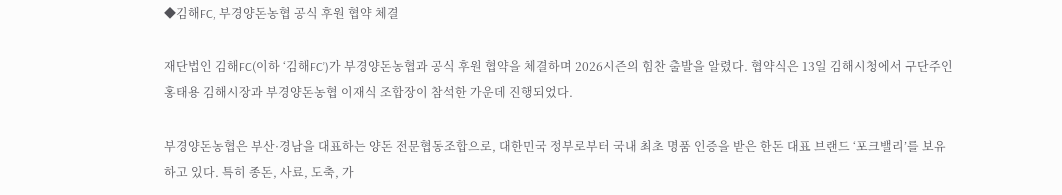◆김해FC, 부경양돈농협 공식 후원 협약 체결

재단법인 김해FC(이하 ‘김해FC’)가 부경양돈농협과 공식 후원 협약을 체결하며 2026시즌의 힘찬 출발을 알렸다. 협약식은 13일 김해시청에서 구단주인 홍태용 김해시장과 부경양돈농협 이재식 조합장이 참석한 가운데 진행되었다.

부경양돈농협은 부산·경남을 대표하는 양돈 전문협동조합으로, 대한민국 정부로부터 국내 최초 명품 인증을 받은 한돈 대표 브랜드 ‘포크밸리’를 보유하고 있다. 특히 종돈, 사료, 도축, 가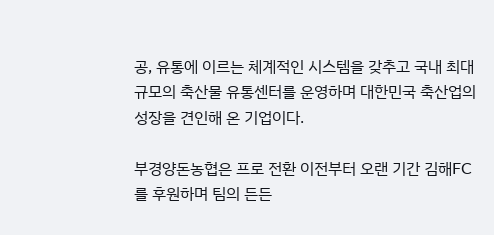공, 유통에 이르는 체계적인 시스템을 갖추고 국내 최대 규모의 축산물 유통센터를 운영하며 대한민국 축산업의 성장을 견인해 온 기업이다.

부경양돈농협은 프로 전환 이전부터 오랜 기간 김해FC를 후원하며 팀의 든든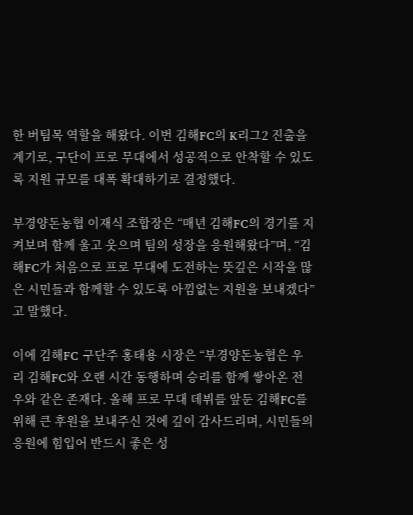한 버팀목 역할을 해왔다. 이번 김해FC의 K리그2 진출을 계기로, 구단이 프로 무대에서 성공적으로 안착할 수 있도록 지원 규모를 대폭 확대하기로 결정했다.

부경양돈농협 이재식 조합장은 “매년 김해FC의 경기를 지켜보며 함께 울고 웃으며 팀의 성장을 응원해왔다”며, “김해FC가 처음으로 프로 무대에 도전하는 뜻깊은 시작을 많은 시민들과 함께할 수 있도록 아낌없는 지원을 보내겠다”고 말했다.

이에 김해FC 구단주 홍태용 시장은 “부경양돈농협은 우리 김해FC와 오랜 시간 동행하며 승리를 함께 쌓아온 전우와 같은 존재다. 올해 프로 무대 데뷔를 앞둔 김해FC를 위해 큰 후원을 보내주신 것에 깊이 감사드리며, 시민들의 응원에 힘입어 반드시 좋은 성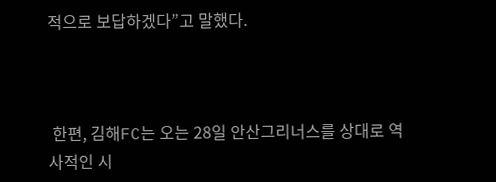적으로 보답하겠다”고 말했다.



 한편, 김해FC는 오는 28일 안산그리너스를 상대로 역사적인 시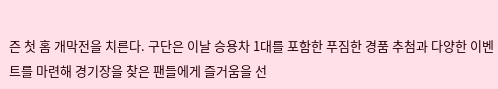즌 첫 홈 개막전을 치른다. 구단은 이날 승용차 1대를 포함한 푸짐한 경품 추첨과 다양한 이벤트를 마련해 경기장을 찾은 팬들에게 즐거움을 선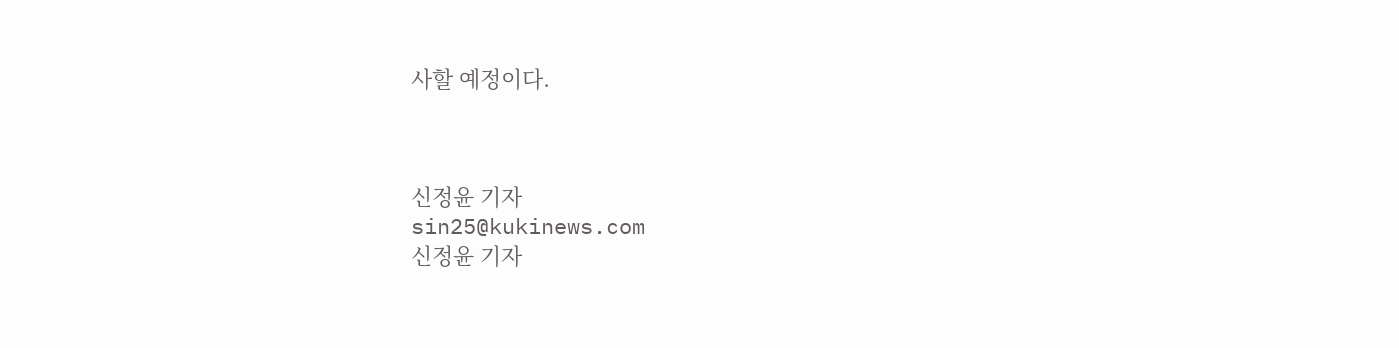사할 예정이다.



신정윤 기자
sin25@kukinews.com
신정윤 기자